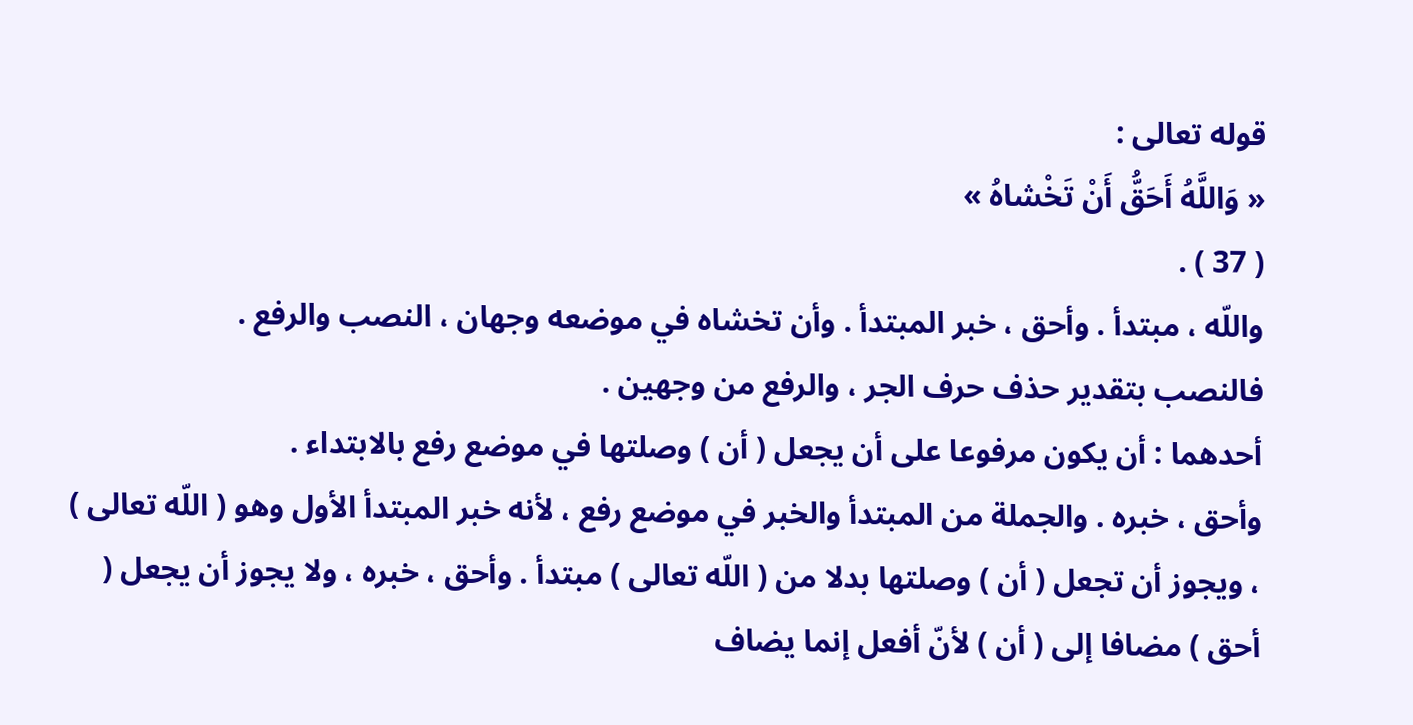قوله تعالى :
« وَاللَّهُ أَحَقُّ أَنْ تَخْشاهُ »
( 37 ) .
واللّه ، مبتدأ . وأحق ، خبر المبتدأ . وأن تخشاه في موضعه وجهان ، النصب والرفع .
فالنصب بتقدير حذف حرف الجر ، والرفع من وجهين .
أحدهما : أن يكون مرفوعا على أن يجعل ( أن ) وصلتها في موضع رفع بالابتداء .
وأحق ، خبره . والجملة من المبتدأ والخبر في موضع رفع ، لأنه خبر المبتدأ الأول وهو ( اللّه تعالى ) ، ويجوز أن تجعل ( أن ) وصلتها بدلا من ( اللّه تعالى ) مبتدأ . وأحق ، خبره ، ولا يجوز أن يجعل ( أحق ) مضافا إلى ( أن ) لأنّ أفعل إنما يضاف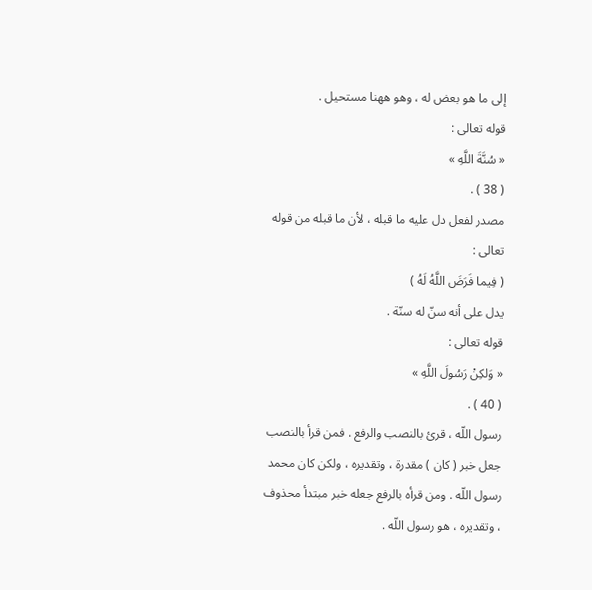إلى ما هو بعض له ، وهو ههنا مستحيل .
قوله تعالى :
« سُنَّةَ اللَّهِ »
( 38 ) .
مصدر لفعل دل عليه ما قبله ، لأن ما قبله من قوله تعالى :
( فِيما فَرَضَ اللَّهُ لَهُ )
يدل على أنه سنّ له سنّة .
قوله تعالى :
« وَلكِنْ رَسُولَ اللَّهِ »
( 40 ) .
رسول اللّه ، قرئ بالنصب والرفع . فمن قرأ بالنصب جعل خبر ( كان ) مقدرة ، وتقديره ، ولكن كان محمد رسول اللّه . ومن قرأه بالرفع جعله خبر مبتدأ محذوف ، وتقديره ، هو رسول اللّه .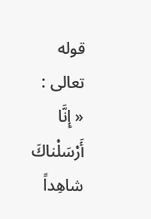قوله تعالى :
« إِنَّا أَرْسَلْناكَ شاهِداً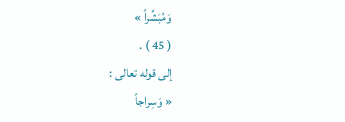وَمُبَشِّراً »
( 45 ) .
إلى قوله تعالى :
« وَسِراجاً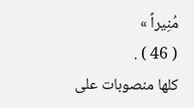مُنِيراً »
( 46 ) .
كلها منصوبات على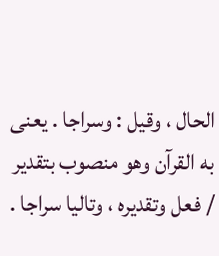الحال ، وقيل : وسراجا . يعنى به القرآن وهو منصوب بتقدير / فعل وتقديره ، وتاليا سراجا .